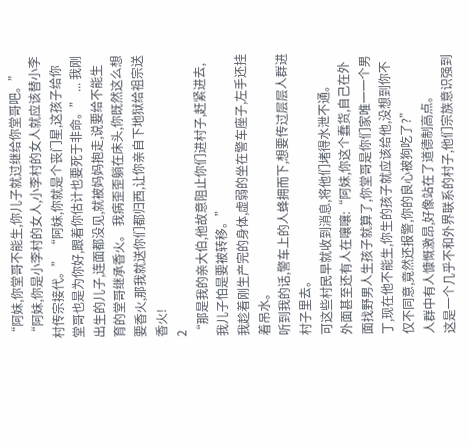“阿妹,你堂哥不能生,你儿子就过继给你堂哥吧。” “阿妹,你是小李村的女人,小李村的女人就应该替小李村传宗接代。” “阿妹,你就是个丧门星,这孩子给你堂哥也是为你好,跟着你估计也要死于非命。” ... 我刚出生的儿子,连面都没见,就被妈妈抱走,说要给不能生育的堂哥继承香火。 我病歪歪躺在床头,你既然这么想要香火,那我就送你们都归西,让你亲自下地狱给祖宗送香火!
2
“那是我的亲大伯,他故意阻止你们进村子,赶紧进去,我儿子怕是要被转移。”
我趁着刚生产完的身体,虚弱的坐在警车座子,左手还挂着吊水。
听到我的话,警车上的人蜂拥而下,想要传过层层人群进村子里去。
可这些村民早就收到消息,将他们堵得水泄不通。
外面甚至还有人在嚷嚷:“阿妹,你这个蠢货,自己在外面找野男人生孩子就算了,你堂哥是你们家唯一一个男丁,现在他不能生,你生的孩子就应该给他,没想到你不仅不同意,竟然还报警,你的良心被狗吃了?”
人群中有人慷慨激昂,好像站在了道德制高点。
这是一个几乎不和外界联系的村子,他们宗族意识强到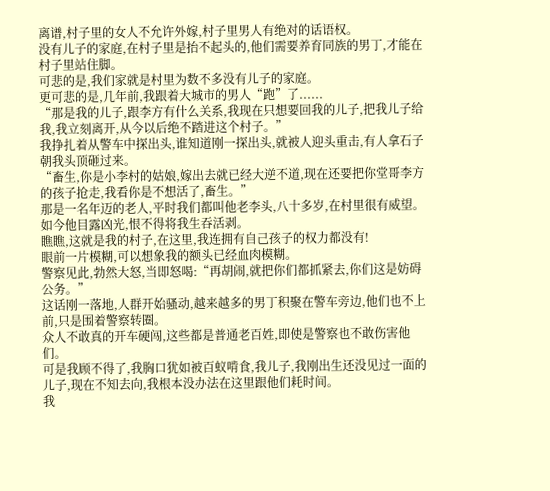离谱,村子里的女人不允许外嫁,村子里男人有绝对的话语权。
没有儿子的家庭,在村子里是抬不起头的,他们需要养育同族的男丁,才能在村子里站住脚。
可悲的是,我们家就是村里为数不多没有儿子的家庭。
更可悲的是,几年前,我跟着大城市的男人“跑”了......
“那是我的儿子,跟李方有什么关系,我现在只想要回我的儿子,把我儿子给我,我立刻离开,从今以后绝不踏进这个村子。”
我挣扎着从警车中探出头,谁知道刚一探出头,就被人迎头重击,有人拿石子朝我头顶砸过来。
“畜生,你是小李村的姑娘,嫁出去就已经大逆不道,现在还要把你堂哥李方的孩子抢走,我看你是不想活了,畜生。”
那是一名年迈的老人,平时我们都叫他老李头,八十多岁,在村里很有威望。
如今他目露凶光,恨不得将我生吞活剥。
瞧瞧,这就是我的村子,在这里,我连拥有自己孩子的权力都没有!
眼前一片模糊,可以想象我的额头已经血肉模糊。
警察见此,勃然大怒,当即怒喝:“再胡闹,就把你们都抓紧去,你们这是妨碍公务。”
这话刚一落地,人群开始骚动,越来越多的男丁积聚在警车旁边,他们也不上前,只是围着警察转圈。
众人不敢真的开车硬闯,这些都是普通老百姓,即使是警察也不敢伤害他们。
可是我顾不得了,我胸口犹如被百蚁啃食,我儿子,我刚出生还没见过一面的儿子,现在不知去向,我根本没办法在这里跟他们耗时间。
我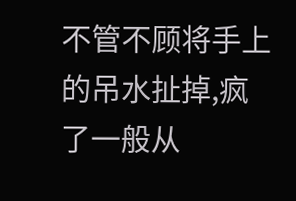不管不顾将手上的吊水扯掉,疯了一般从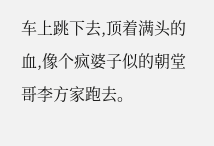车上跳下去,顶着满头的血,像个疯婆子似的朝堂哥李方家跑去。